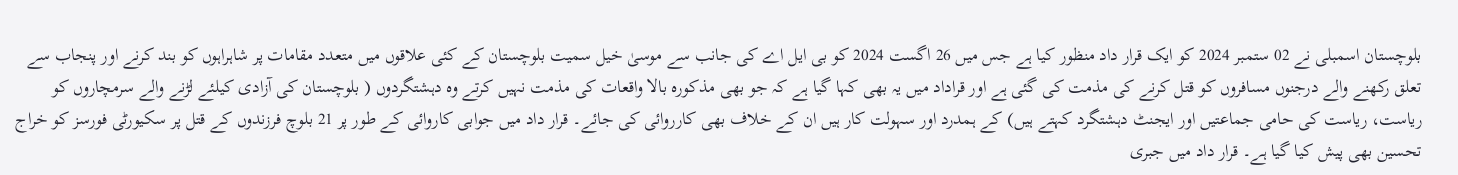بلوچستان اسمبلی نے 02 ستمبر 2024 کو ایک قرار داد منظور کیا ہے جس میں 26 اگست 2024 کو بی ایل اے کی جانب سے موسیٰ خیل سمیت بلوچستان کے کئی علاقوں میں متعدد مقامات پر شاہراہوں کو بند کرنے اور پنجاب سے تعلق رکھنے والے درجنوں مسافروں کو قتل کرنے کی مذمت کی گئی ہے اور قراداد میں یہ بھی کہا گیا ہے کہ جو بھی مذکورہ بالا واقعات کی مذمت نہیں کرتے وہ دہشتگردوں ( بلوچستان کی آزادی کیلئے لڑنے والے سرمچاروں کو ریاست، ریاست کی حامی جماعتیں اور ایجنٹ دہشتگرد کہتے ہیں) کے ہمدرد اور سہولت کار ہیں ان کے خلاف بھی کارروائی کی جائے۔ قرار داد میں جوابی کاروائی کے طور پر 21 بلوچ فرزندوں کے قتل پر سکیورٹی فورسز کو خراج تحسین بھی پیش کیا گیا ہے۔ قرار داد میں جبری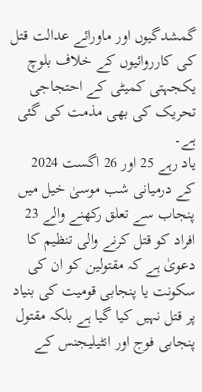گمشدگیوں اور ماورائے عدالت قتل کی کارروائیوں کے خلاف بلوچ یکجہتی کمیٹی کے احتجاجی تحریک کی بھی مذمت کی گئی ہے۔
یاد رہے 25 اور 26 اگست 2024 کے درمیانی شب موسیٰ خیل میں پنجاب سے تعلق رکھنے والے 23 افراد کو قتل کرنے والی تنظیم کا دعویٰ ہے کہ مقتولین کو ان کی سکونت یا پنجابی قومیت کی بنیاد پر قتل نہیں کیا گیا ہے بلکہ مقتول پنجابی فوج اور انٹیلیجنس کے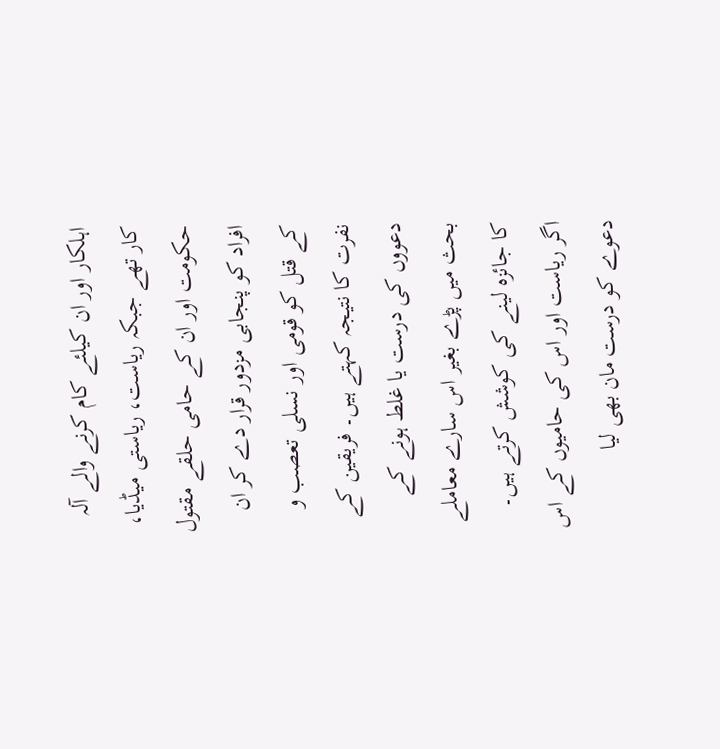اہلکار اور ان کیلئے کام کرنے والے آلہ کار تھے جبکہ ریاست، ریاستی میڈیا، حکومت اور ان کے حامی حلقے مقتول افراد کو پنجابی مزدور قرار دے کر ان کے قتل کو قومی اور نسلی تعصب و نفرت کا نتیجہ کہتے ہیں۔ فریقین کے دعووں کی درست یا غلط ہونے کے بحث میں پڑے بغیر اس سارے معاملے کا جائزہ لینے کی کوشش کرتے ہیں۔
اگر ریاست اور اس کی حامیوں کے اس دعوے کو درست مان بھی لیا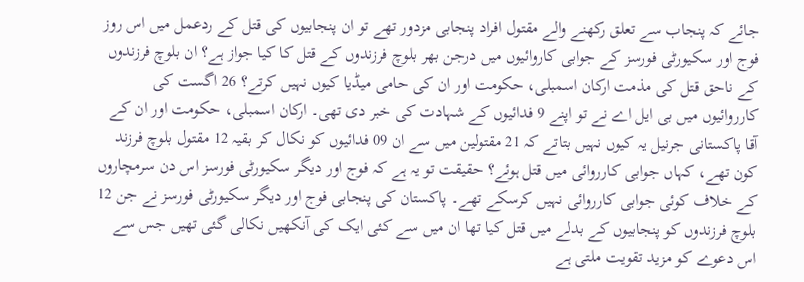جائے کہ پنجاب سے تعلق رکھنے والے مقتول افراد پنجابی مزدور تھے تو ان پنجابیوں کی قتل کے ردعمل میں اس روز فوج اور سکیورٹی فورسز کے جوابی کاروائیوں میں درجن بھر بلوچ فرزندوں کے قتل کا کیا جواز ہے؟ ان بلوچ فرزندوں کے ناحق قتل کی مذمت ارکان اسمبلی، حکومت اور ان کی حامی میڈیا کیوں نہیں کرتے؟ 26 اگست کی کارروائیوں میں بی ایل اے نے تو اپنے 9 فدائیوں کے شہادت کی خبر دی تھی۔ ارکان اسمبلی، حکومت اور ان کے آقا پاکستانی جرنیل یہ کیوں نہیں بتاتے کہ 21 مقتولین میں سے ان 09 فدائیوں کو نکال کر بقیہ 12 مقتول بلوچ فرزند کون تھے، کہاں جوابی کارروائی میں قتل ہوئے؟ حقیقت تو یہ ہے کہ فوج اور دیگر سکیورٹی فورسز اس دن سرمچاروں کے خلاف کوئی جوابی کارروائی نہیں کرسکے تھے۔ پاکستان کی پنجابی فوج اور دیگر سکیورٹی فورسز نے جن 12 بلوچ فرزندوں کو پنجابیوں کے بدلے میں قتل کیا تھا ان میں سے کئی ایک کی آنکھیں نکالی گئی تھیں جس سے اس دعوے کو مزید تقویت ملتی ہے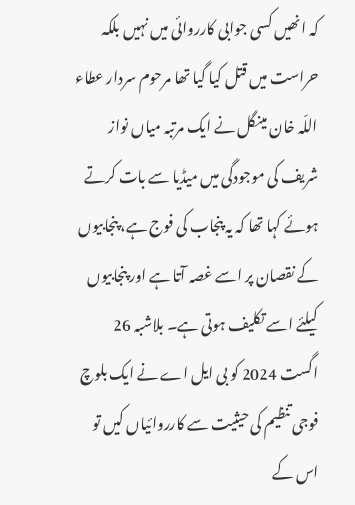کہ انھیں کسی جوابی کارروائی میں نہیں بلکہ حراست میں قتل کیا گیا تھا مرحوم سردار عطاء اللّہ خان مینگل نے ایک مرتبہ میاں نواز شریف کی موجودگی میں میڈیا سے بات کرتے ہوئے کہا تھا کہ یہ پنجاب کی فوج ہے، پنجابیوں کے نقصان پر اسے غصہ آتا ہے اور پنجابیوں کیلئے اسے تکلیف ہوتی ہے۔ بلاشبہ 26 اگست 2024 کو بی ایل اے نے ایک بلوچ فوجی تنظیم کی حیثیت سے کارروائیاں کیں تو اس کے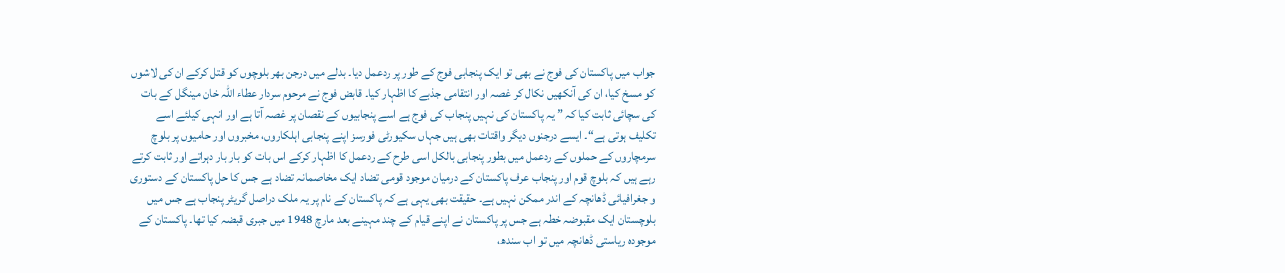جواب میں پاکستان کی فوج نے بھی تو ایک پنجابی فوج کے طور پر ردعمل دیا۔ بدلے میں درجن بھر بلوچوں کو قتل کرکے ان کی لاشوں کو مسخ کیا، ان کی آنکھیں نکال کر غصہ اور انتقامی جذبے کا اظہار کیا۔ قابض فوج نے مرحوم سردار عطاء اللّہ خان مینگل کے بات کی سچائی ثابت کیا کہ ” یہ پاکستان کی نہیں پنجاب کی فوج ہے اسے پنجابیوں کے نقصان پر غصہ آتا ہے اور انہی کیلئے اسے تکلیف ہوتی ہے“۔ ایسے درجنوں دیگر واقتات بھی ہیں جہاں سکیورٹی فورسز اپنے پنجابی اہلکاروں، مخبروں اور حامیوں پر بلوچ سرمچاروں کے حملوں کے ردعمل میں بطور پنجابی بالکل اسی طرح کے ردعمل کا اظہار کرکے اس بات کو بار بار دہراتے اور ثابت کرتے رہے ہیں کہ بلوچ قوم اور پنجاب عرف پاکستان کے درمیان موجود قومی تضاد ایک مخاصمانہ تضاد ہے جس کا حل پاکستان کے دستوری و جغرافیائی ڈھانچہ کے اندر ممکن نہیں ہے۔ حقیقت بھی یہی ہے کہ پاکستان کے نام پر یہ ملک دراصل گریٹر پنجاب ہے جس میں بلوچستان ایک مقبوضہ خطہ ہے جس پر پاکستان نے اپنے قیام کے چند مہینے بعد مارچ 1948 میں جبری قبضہ کیا تھا۔ پاکستان کے موجودہ ریاستی ڈھانچہ میں تو اب سندھ،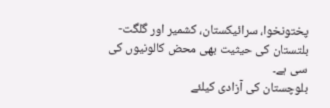پختونخوا، سرائیکستان، کشمیر اور گلگت- بلتستان کی حیثیت بھی محض کالونیوں کی سی ہے۔
بلوچستان کی آزادی کیلئے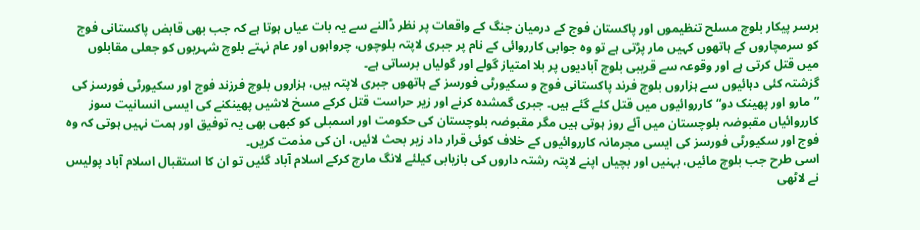برسر پیکار بلوچ مسلح تنظیموں اور پاکستان فوج کے درمیان جنگ کے واقعات پر نظر ڈالنے سے یہ بات عیاں ہوتا ہے کہ جب بھی قابض پاکستانی فوج کو سرمچاروں کے ہاتھوں کہیں مار پڑتی ہے تو وہ جوابی کارروائی کے نام پر جبری لاپتہ بلوچوں، چرواہوں اور عام نہتے بلوچ شہریوں کو جعلی مقابلوں میں قتل کرتی ہے اور وقوعہ سے قریبی بلوچ آبادیوں پر بلا امتیاز گولے اور گولیاں برساتی ہے۔
گزشتہ کئی دہائیوں سے ہزاروں بلوچ فرند پاکستانی فوج و سکیورٹی فورسز کے ہاتھوں جبری لاپتہ ہیں، ہزاروں بلوچ فرزند فوج اور سکیورٹی فورسز کی ”مارو اور پھینک دو“ کارروائیوں میں قتل کئے گئے ہیں۔ جبری گمشدہ کرنے اور زیر حراست قتل کرکے مسخ لاشیں پھینکنے کی ایسی انسانیت سوز کارروائیاں مقبوضہ بلوچستان میں آئے روز ہوتی ہیں مگر مقبوضہ بلوچستان کی حکومت اور اسمبلی کو کبھی بھی یہ توفیق اور ہمت نہیں ہوتی کہ وہ فوج اور سکیورٹی فورسز کی ایسی مجرمانہ کارروائیوں کے خلاف کوئی قرار داد زیر بحث لائیں، ان کی مذمت کریں۔
اسی طرح جب بلوچ مائیں، بہنیں اور بچیاں اپنے لاپتہ رشتہ داروں کی بازیابی کیلئے لانگ مارچ کرکے اسلام آباد گئیں تو ان کا استقبال اسلام آباد پولیس نے لاٹھی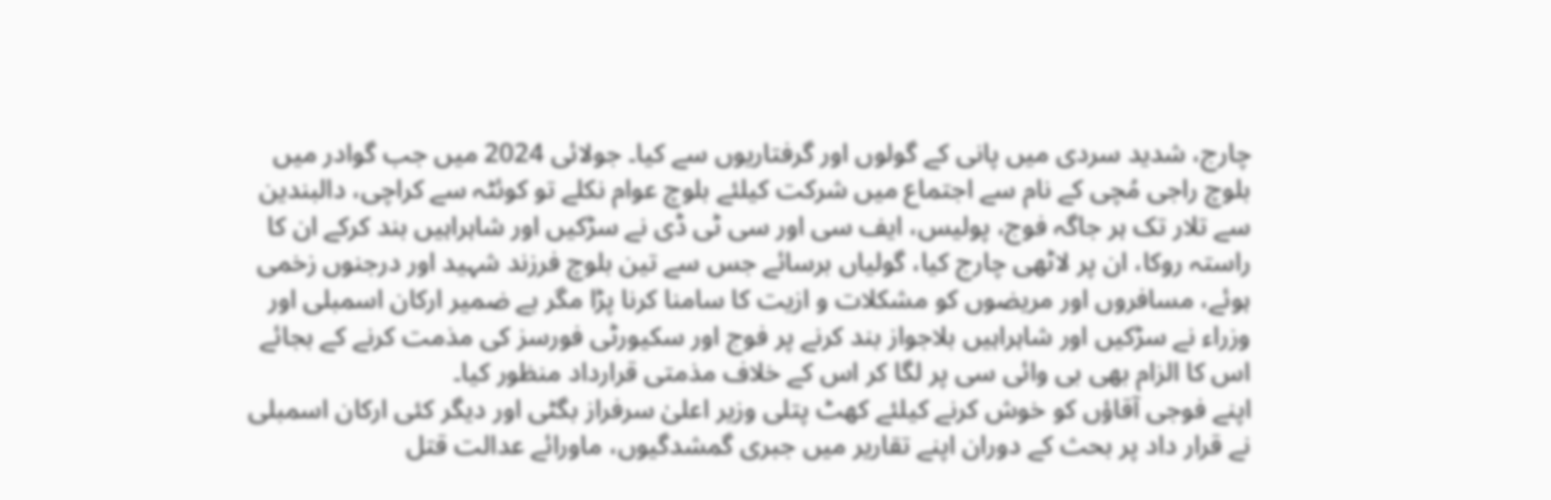چارج، شدید سردی میں پانی کے گولوں اور گرفتاریوں سے کیا۔ جولائی 2024 میں جب گوادر میں بلوچ راجی مُچی کے نام سے اجتماع میں شرکت کیلئے بلوچ عوام نکلے تو کوئٹہ سے کراچی، دالبندین سے تلار تک ہر جاگہ فوج، پولیس، ایف سی اور سی ٹی ڈی نے سڑکیں اور شاہراہیں بند کرکے ان کا راستہ روکا، ان پر لاٹھی چارج کیا، گولیاں برسائے جس سے تین بلوچ فرزند شہید اور درجنوں زخمی ہوئے، مسافروں اور مریضوں کو مشکلات و ازیت کا سامنا کرنا پڑا مگر بے ضمیر ارکان اسمبلی اور وزراء نے سڑکیں اور شاہراہیں بلاجواز بند کرنے پر فوج اور سکیورٹی فورسز کی مذمت کرنے کے بجائے اس کا الزام بھی بی وائی سی پر لگا کر اس کے خلاف مذمتی قرارداد منظور کیا۔
اپنے فوجی آقاؤں کو خوش کرنے کیلئے کھٹ پتلی وزیر اعلیٰ سرفراز بگٹی اور دیگر کئی ارکان اسمبلی نے قرار داد پر بحث کے دوران اپنے تقاریر میں جبری گمشدگیوں، ماورائے عدالت قتل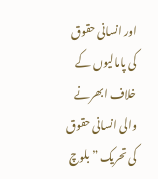اور انسانی حقوق کی پامالیوں کے خلاف ابھرنے والی انسانی حقوق کی تحریک ”بلوچ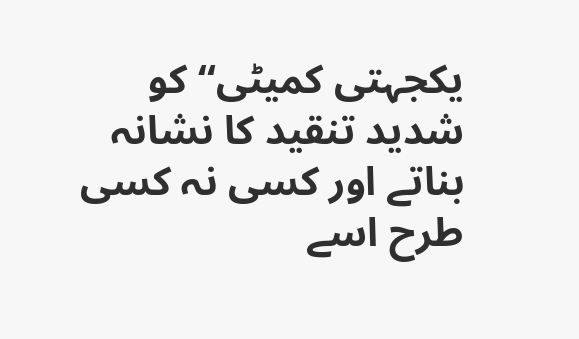یکجہتی کمیٹی“ کو شدید تنقید کا نشانہ بناتے اور کسی نہ کسی طرح اسے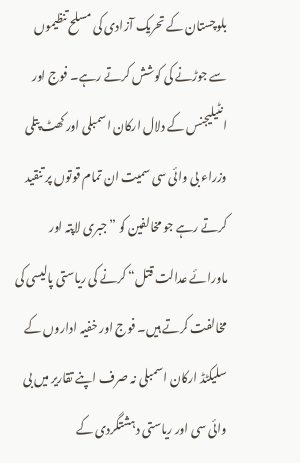بلوچستان کے تحریک آزادی کی مسلح تنظیموں سے جوڑنے کی کوشش کرتے رہے۔ فوج اور انٹیلیجنس کے دلال ارکان اسمبلی اور کھٹ پتلی وزراء بی وائی سی سمیت ان تمام قوتوں پر تنقید کرتے رہے جو مخالفین کو ”جبری لاپتہ اور ماورائے عدالت قتل“ کرنے کی ریاستی پالیسی کی مخالفت کرتے ہیں۔ فوج اور خفیہ اداروں کے سلیکٹڈ ارکان اسمبلی نہ صرف اپنے تقاریر میں بی وائی سی اور ریاستی دہشتگردی کے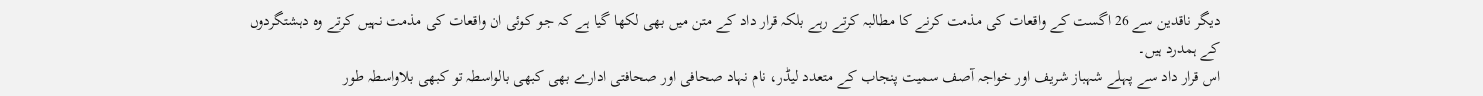دیگر ناقدین سے 26 اگست کے واقعات کی مذمت کرنے کا مطالبہ کرتے رہے بلکہ قرار داد کے متن میں بھی لکھا گیا ہے کہ جو کوئی ان واقعات کی مذمت نہیں کرتے وہ دہشتگردوں کے ہمدرد ہیں۔
اس قرار داد سے پہلے شہباز شریف اور خواجہ آصف سمیت پنجاب کے متعدد لیڈر، نام نہاد صحافی اور صحافتی ادارے بھی کبھی بالواسطہ تو کبھی بلاواسطہ طور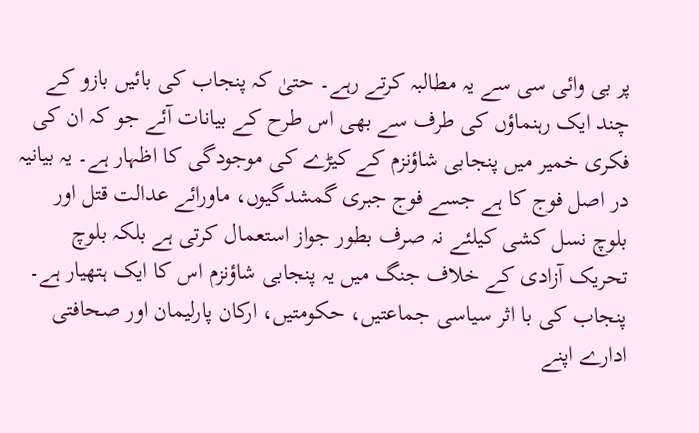پر بی وائی سی سے یہ مطالبہ کرتے رہے۔ حتیٰ کہ پنجاب کی بائیں بازو کے چند ایک رہنماؤں کی طرف سے بھی اس طرح کے بیانات آئے جو کہ ان کی فکری خمیر میں پنجابی شاؤنزم کے کیڑے کی موجودگی کا اظہار ہے۔ یہ بیانیہ در اصل فوج کا ہے جسے فوج جبری گمشدگیوں، ماورائے عدالت قتل اور بلوچ نسل کشی کیلئے نہ صرف بطور جواز استعمال کرتی ہے بلکہ بلوچ تحریک آزادی کے خلاف جنگ میں یہ پنجابی شاؤنزم اس کا ایک ہتھیار ہے۔ پنجاب کی با اثر سیاسی جماعتیں، حکومتیں، ارکان پارلیمان اور صحافتی ادارے اپنے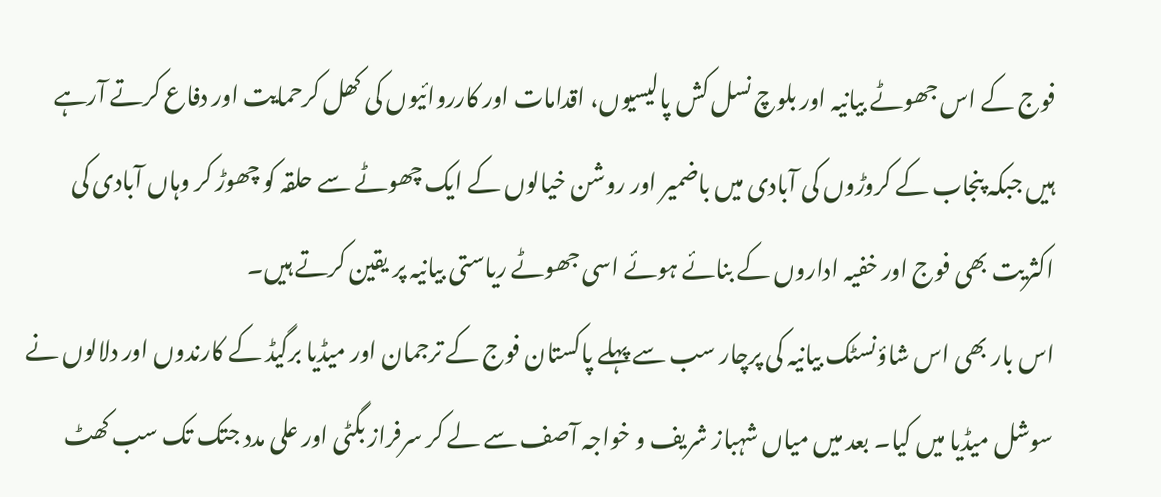فوج کے اس جھوٹے بیانیہ اور بلوچ نسل کش پالیسیوں، اقدامات اور کارروائیوں کی کھل کرحمایت اور دفاع کرتے آرہے ہیں جبکہ پنجاب کے کروڑوں کی آبادی میں باضمیر اور روشن خیالوں کے ایک چھوٹے سے حلقہ کو چھوڑ کر وہاں آبادی کی اکثریت بھی فوج اور خفیہ اداروں کے بنائے ہوئے اسی جھوٹے ریاستی بیانیہ پر یقین کرتے ہیں۔
اس بار بھی اس شاؤنسٹک بیانیہ کی پرچار سب سے پہلے پاکستان فوج کے ترجمان اور میڈیا برگیڈ کے کارندوں اور دلالوں نے سوشل میڈیا میں کیا۔ بعد میں میاں شہباز شریف و خواجہ آصف سے لے کر سرفراز بگٹی اور علی مدد جتک تک سب کھٹ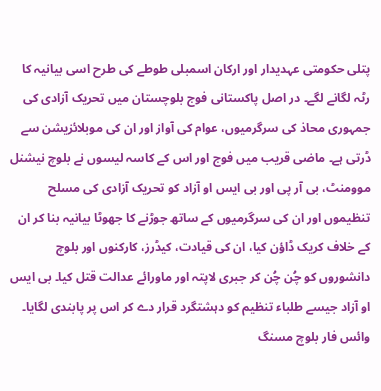پتلی حکومتی عہدیدار اور ارکان اسمبلی طوطے کی طرح اسی بیانیہ کا رٹہ لگانے لگے۔ در اصل پاکستانی فوج بلوچستان میں تحریک آزادی کی جمہوری محاذ کی سرگرمیوں، عوام کی آواز اور ان کی موبلائزیشن سے ڈرتی ہے۔ ماضی قریب میں فوج اور اس کے کاسہ لیسوں نے بلوچ نیشنل موومنٹ، بی آر پی اور بی ایس او آزاد کو تحریک آزادی کی مسلح تنظیموں اور ان کی سرگرمیوں کے ساتھ جوڑنے کا جھوٹا بیانیہ بنا کر ان کے خلاف کریک ڈاؤن کیا، ان کی قیادت، کیڈرز، کارکنوں اور بلوچ دانشوروں کو چُن چُن کر جبری لاپتہ اور ماورائے عدالت قتل کیا۔ بی ایس او آزاد جیسے طلباء تنظیم کو دہشتگرد قرار دے کر اس پر پابندی لگایا۔ وائس فار بلوچ مسنگ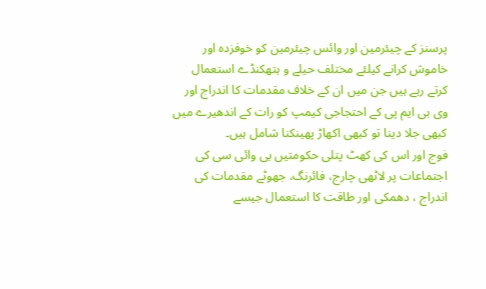پرسنز کے چیئرمین اور وائس چیئرمین کو خوفزدہ اور خاموش کرانے کیلئے مختلف حیلے و ہتھکنڈے استعمال کرتے رہے ہیں جن میں ان کے خلاف مقدمات کا اندراج اور وی بی ایم پی کے احتجاجی کیمپ کو رات کے اندھیرے میں کبھی جلا دینا تو کبھی اکھاڑ پھینکنا شامل ہیں۔
فوج اور اس کی کھٹ پتلی حکومتیں بی وائی سی کی اجتماعات پر لاٹھی چارج، فائرنگ، جھوٹے مقدمات کی اندراج ، دھمکی اور طاقت کا استعمال جیسے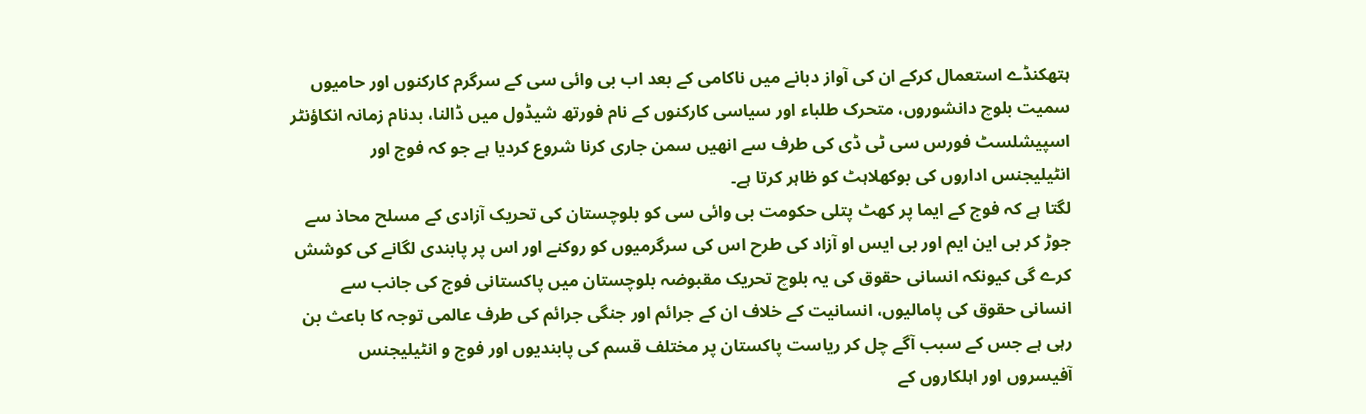ہتھکنڈے استعمال کرکے ان کی آواز دبانے میں ناکامی کے بعد اب بی وائی سی کے سرگرم کارکنوں اور حامیوں سمیت بلوچ دانشوروں، متحرک طلباء اور سیاسی کارکنوں کے نام فورتھ شیڈول میں ڈالنا، بدنام زمانہ انکاؤنٹر اسپیشلسٹ فورس سی ٹی ڈی کی طرف سے انھیں سمن جاری کرنا شروع کردیا ہے جو کہ فوج اور انٹیلیجنس اداروں کی بوکھلاہٹ کو ظاہر کرتا ہے۔
لگتا ہے کہ فوج کے ایما پر کھٹ پتلی حکومت بی وائی سی کو بلوچستان کی تحریک آزادی کے مسلح محاذ سے جوڑ کر بی این ایم اور بی ایس او آزاد کی طرح اس کی سرگرمیوں کو روکنے اور اس پر پابندی لگانے کی کوشش کرے گی کیونکہ انسانی حقوق کی یہ بلوچ تحریک مقبوضہ بلوچستان میں پاکستانی فوج کی جانب سے انسانی حقوق کی پامالیوں، انسانیت کے خلاف ان کے جرائم اور جنگی جرائم کی طرف عالمی توجہ کا باعث بن رہی ہے جس کے سبب آگے چل کر ریاست پاکستان پر مختلف قسم کی پابندیوں اور فوج و انٹیلیجنس آفیسروں اور اہلکاروں کے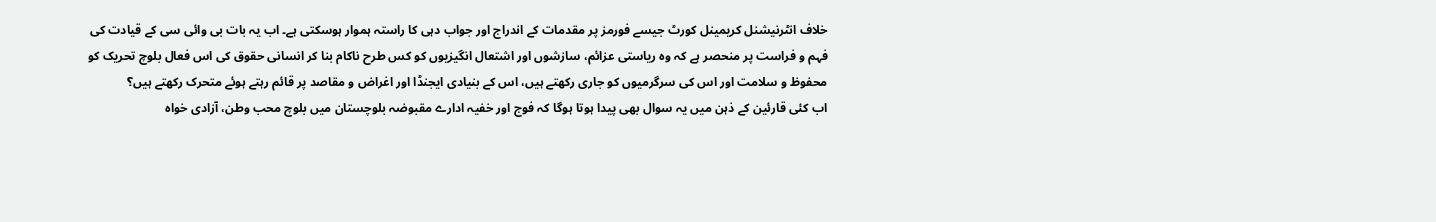خلاف انٹرنیشنل کریمینل کورٹ جیسے فورمز پر مقدمات کے اندراج اور جواب دہی کا راستہ ہموار ہوسکتی ہے۔ اب یہ بات بی وائی سی کے قیادت کی فہم و فراست پر منحصر ہے کہ وہ ریاستی عزائم، سازشوں اور اشتعال انگیزیوں کو کس طرح ناکام بنا کر انسانی حقوق کی اس فعال بلوچ تحریک کو محفوظ و سلامت اور اس کی سرگرمیوں کو جاری رکھتے ہیں، اس کے بنیادی ایجنڈا اور اغراض و مقاصد پر قائم رہتے ہوئے متحرک رکھتے ہیں؟
اب کئی قارئین کے ذہن میں یہ سوال بھی پیدا ہوتا ہوگا کہ فوج اور خفیہ ادارے مقبوضہ بلوچستان میں بلوچ محب وطن، آزادی خواہ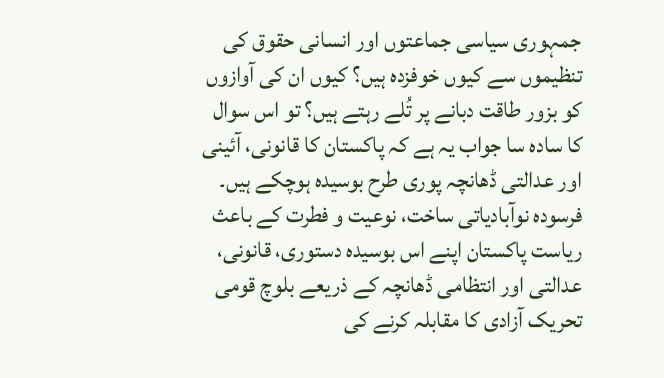جمہوری سیاسی جماعتوں اور انسانی حقوق کی تنظیموں سے کیوں خوفزدہ ہیں؟ کیوں ان کی آوازوں کو بزور طاقت دبانے پر تُلے رہتے ہیں؟ تو اس سوال کا سادہ سا جواب یہ ہے کہ پاکستان کا قانونی، آئینی اور عدالتی ڈھانچہ پوری طرح بوسیدہ ہوچکے ہیں۔ فرسودہ نوآبادیاتی ساخت، نوعیت و فطرت کے باعث ریاست پاکستان اپنے اس بوسیدہ دستوری، قانونی، عدالتی اور انتظامی ڈھانچہ کے ذریعے بلوچ قومی تحریک آزادی کا مقابلہ کرنے کی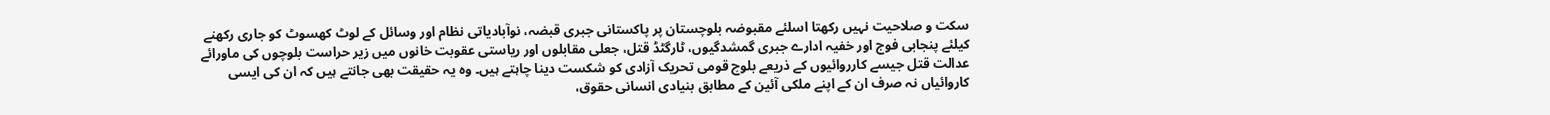سکت و صلاحیت نہیں رکھتا اسلئے مقبوضہ بلوچستان پر پاکستانی جبری قبضہ، نوآبادیاتی نظام اور وسائل کے لوٹ کھسوٹ کو جاری رکھنے کیلئے پنجابی فوج اور خفیہ ادارے جبری گمشدگیوں، ٹارگٹڈ قتل، جعلی مقابلوں اور ریاستی عقوبت خانوں میں زیر حراست بلوچوں کی ماورائے عدالت قتل جیسے کارروائیوں کے ذریعے بلوچ قومی تحریک آزادی کو شکست دینا چاہتے ہیں۔ وہ یہ حقیقت بھی جانتے ہیں کہ ان کی ایسی کاروائیاں نہ صرف ان کے اپنے ملکی آئین کے مطابق بنیادی انسانی حقوق،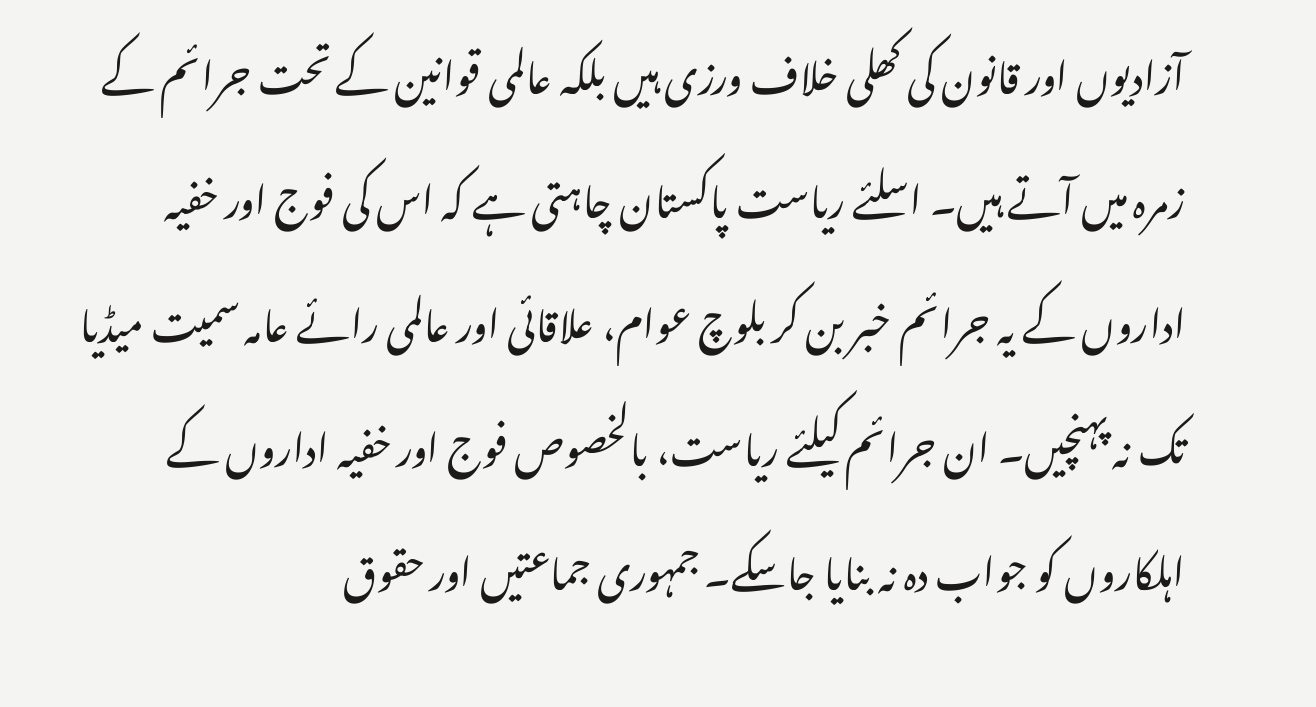آزادیوں اور قانون کی کھلی خلاف ورزی ہیں بلکہ عالمی قوانین کے تحت جرائم کے زمرہ میں آتے ہیں۔ اسلئے ریاست پاکستان چاہتی ہے کہ اس کی فوج اور خفیہ اداروں کے یہ جرائم خبر بن کر بلوچ عوام، علاقائی اور عالمی رائے عامہ سمیت میڈیا تک نہ پہنچیں۔ ان جرائم کیلئے ریاست، بالخصوص فوج اور خفیہ اداروں کے اہلکاروں کو جواب دہ نہ بنایا جاسکے۔ جمہوری جماعتیں اور حقوق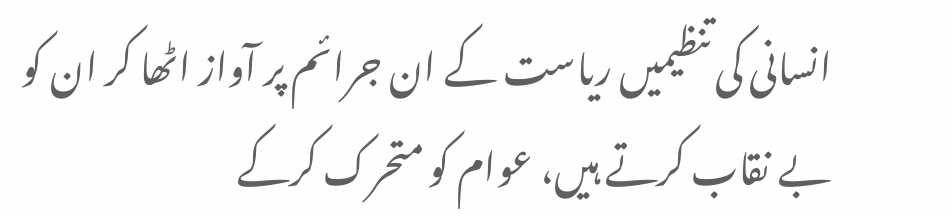انسانی کی تنظیمیں ریاست کے ان جرائم پر آواز اٹھا کر ان کو بے نقاب کرتے ہیں، عوام کو متحرک کرکے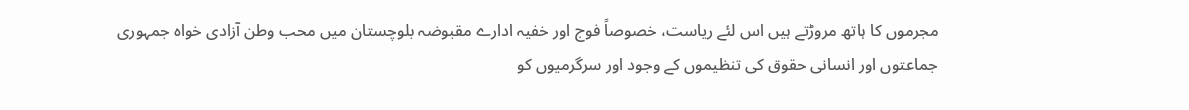مجرموں کا ہاتھ مروڑتے ہیں اس لئے ریاست، خصوصاً فوج اور خفیہ ادارے مقبوضہ بلوچستان میں محب وطن آزادی خواہ جمہوری جماعتوں اور انسانی حقوق کی تنظیموں کے وجود اور سرگرمیوں کو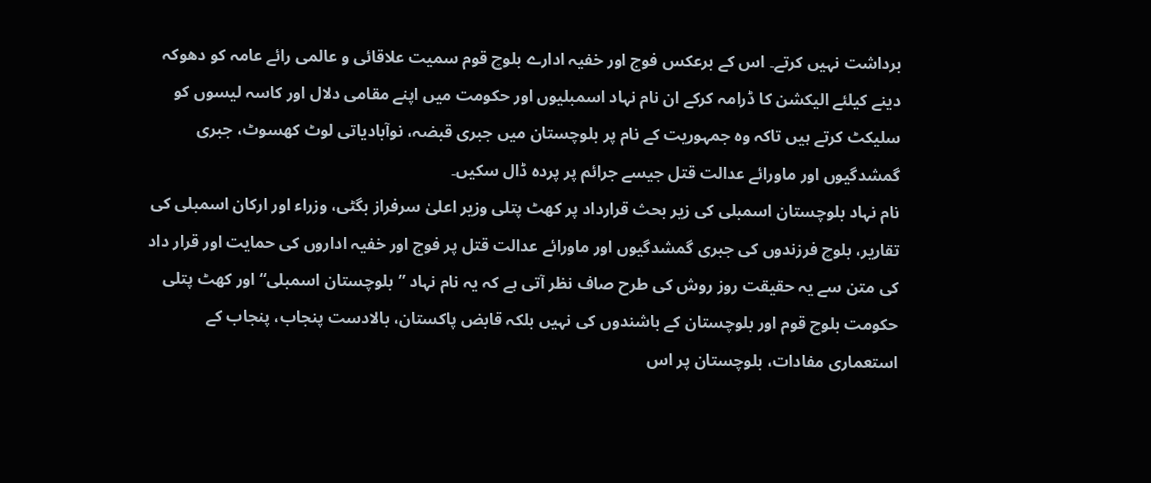برداشت نہیں کرتے۔ اس کے برعکس فوج اور خفیہ ادارے بلوچ قوم سمیت علاقائی و عالمی رائے عامہ کو دھوکہ دینے کیلئے الیکشن کا ڈرامہ کرکے ان نام نہاد اسمبلیوں اور حکومت میں اپنے مقامی دلال اور کاسہ لیسوں کو سلیکٹ کرتے ہیں تاکہ وہ جمہوریت کے نام پر بلوچستان میں جبری قبضہ، نوآبادیاتی لوٹ کھسوٹ، جبری گمشدگیوں اور ماورائے عدالت قتل جیسے جرائم پر پردہ ڈال سکیں۔
نام نہاد بلوچستان اسمبلی کی زیر بحث قرارداد پر کھٹ پتلی وزیر اعلیٰ سرفراز بگٹی، وزراء اور ارکان اسمبلی کی تقاریر، بلوچ فرزندوں کی جبری گمشدگیوں اور ماورائے عدالت قتل پر فوج اور خفیہ اداروں کی حمایت اور قرار داد کی متن سے یہ حقیقت روز روش کی طرح صاف نظر آتی ہے کہ یہ نام نہاد ”بلوچستان اسمبلی“ اور کھٹ پتلی حکومت بلوچ قوم اور بلوچستان کے باشندوں کی نہیں بلکہ قابض پاکستان، بالادست پنجاب، پنجاب کے استعماری مفادات، بلوچستان پر اس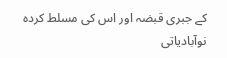کے جبری قبضہ اور اس کی مسلط کردہ نوآبادیاتی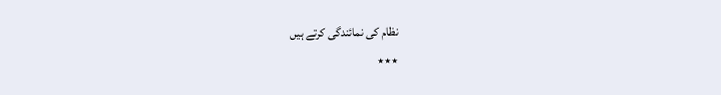نظام کی نمائندگی کرتے ہیں
٭٭٭